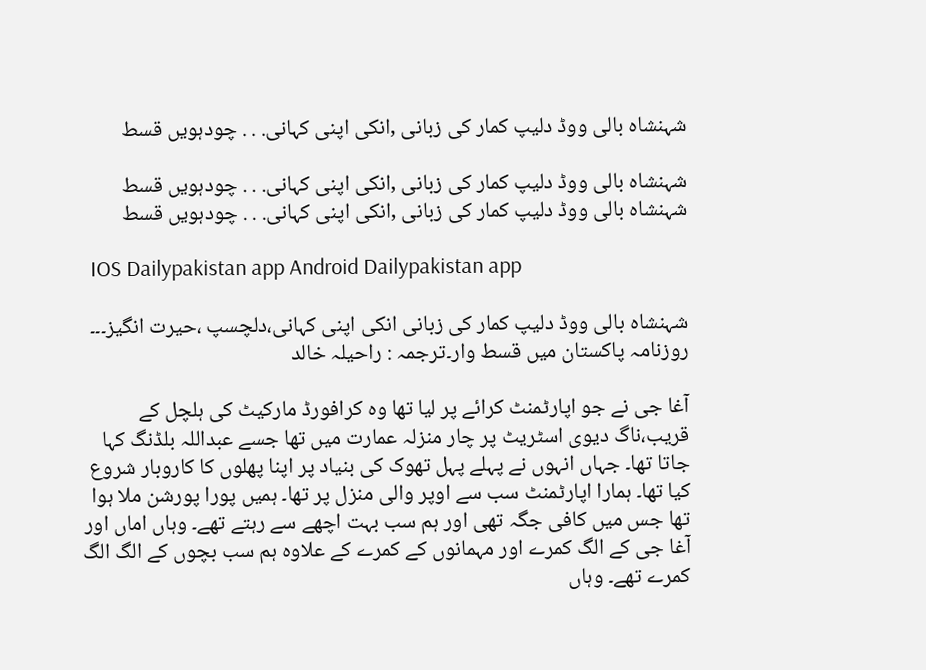شہنشاہ بالی ووڈ دلیپ کمار کی زبانی ,انکی اپنی کہانی. . . چودہویں قسط

شہنشاہ بالی ووڈ دلیپ کمار کی زبانی ,انکی اپنی کہانی. . . چودہویں قسط
شہنشاہ بالی ووڈ دلیپ کمار کی زبانی ,انکی اپنی کہانی. . . چودہویں قسط

  IOS Dailypakistan app Android Dailypakistan app

شہنشاہ بالی ووڈ دلیپ کمار کی زبانی انکی اپنی کہانی،دلچسپ ،حیرت انگیز۔۔۔ روزنامہ پاکستان میں قسط وار۔ترجمہ : راحیلہ خالد

آغا جی نے جو اپارٹمنٹ کرائے پر لیا تھا وہ کرافورڈ مارکیٹ کی ہلچل کے قریب،ناگ دیوی اسٹریٹ پر چار منزلہ عمارت میں تھا جسے عبداللہ بلڈنگ کہا جاتا تھا۔ جہاں انہوں نے پہلے پہل تھوک کی بنیاد پر اپنا پھلوں کا کاروبار شروع کیا تھا۔ ہمارا اپارٹمنٹ سب سے اوپر والی منزل پر تھا۔ ہمیں پورا پورشن ملا ہوا تھا جس میں کافی جگہ تھی اور ہم سب بہت اچھے سے رہتے تھے۔ وہاں اماں اور آغا جی کے الگ کمرے اور مہمانوں کے کمرے کے علاوہ ہم سب بچوں کے الگ الگ کمرے تھے۔ وہاں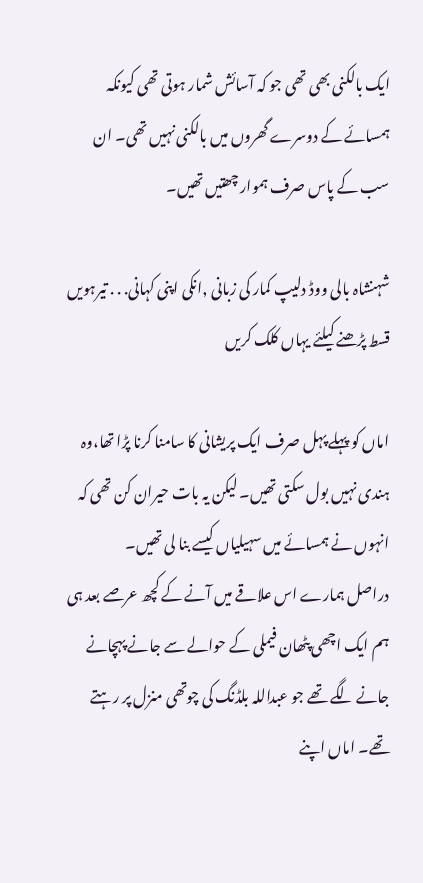ایک بالکنی بھی تھی جو کہ آسائش شمار ہوتی تھی کیونکہ ہمسائے کے دوسرے گھروں میں بالکنی نہیں تھی۔ ان سب کے پاس صرف ہموار چھتیں تھیں۔

شہنشاہ بالی ووڈ دلیپ کمار کی زبانی ,انکی اپنی کہانی. . . تیرہویں قسط پڑھنے کیلئے یہاں کلک کریں

اماں کو پہلے پہل صرف ایک پریشانی کا سامنا کرنا پڑا تھا،وہ ہندی نہیں بول سکتی تھیں۔ لیکن یہ بات حیران کن تھی کہ انہوں نے ہمسائے میں سہیلیاں کیسے بنا لی تھیں۔
دراصل ہمارے اس علاقے میں آنے کے کچھ عرصے بعد ہی ہم ایک اچھی پٹھان فیملی کے حوالے سے جانے پہچانے جانے لگے تھے جو عبداللہ بلڈنگ کی چوتھی منزل پر رہتے تھے۔ اماں اپنے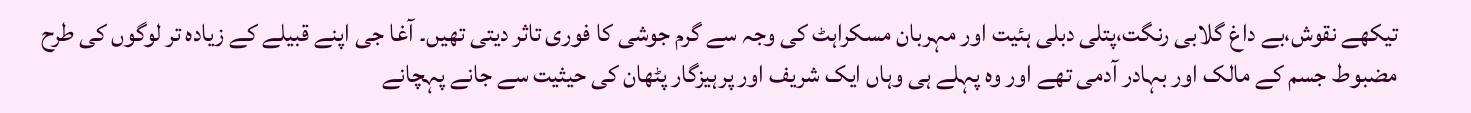تیکھے نقوش،بے داغ گلابی رنگت،پتلی دبلی ہئیت اور مہربان مسکراہٹ کی وجہ سے گرم جوشی کا فوری تاثر دیتی تھیں۔ آغا جی اپنے قبیلے کے زیادہ تر لوگوں کی طرح مضبوط جسم کے مالک اور بہادر آدمی تھے اور وہ پہلے ہی وہاں ایک شریف اور پرہیزگار پٹھان کی حیثیت سے جانے پہچانے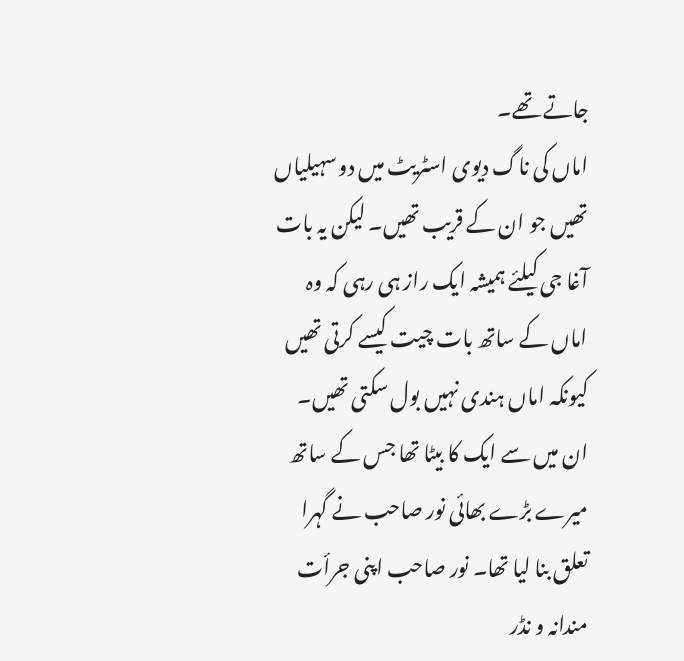جاتے تھے۔
اماں کی ناگ دیوی اسٹریٹ میں دو سہیلیاں تھیں جو ان کے قریب تھیں۔ لیکن یہ بات آغا جی کیلئے ہمیشہ ایک راز ہی رہی کہ وہ اماں کے ساتھ بات چیت کیسے کرتی تھیں کیونکہ اماں ہندی نہیں بول سکتی تھیں۔ ان میں سے ایک کا بیٹا تھا جس کے ساتھ میرے بڑے بھائی نور صاحب نے گہرا تعلق بنا لیا تھا۔ نور صاحب اپنی جرأت مندانہ و نڈر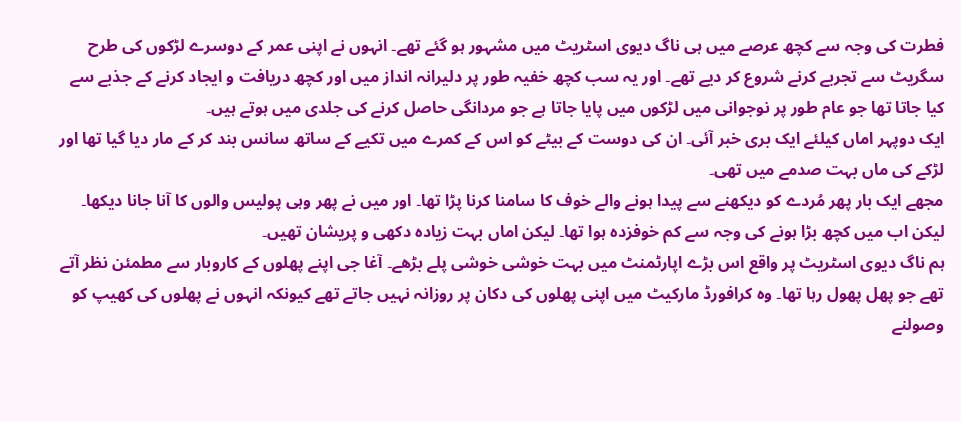فطرت کی وجہ سے کچھ عرصے میں ہی ناگ دیوی اسٹریٹ میں مشہور ہو گئے تھے۔ انہوں نے اپنی عمر کے دوسرے لڑکوں کی طرح سگریٹ سے تجربے کرنے شروع کر دیے تھے۔ اور یہ سب کچھ خفیہ طور پر دلیرانہ انداز میں اور کچھ دریافت و ایجاد کرنے کے جذبے سے کیا جاتا تھا جو عام طور پر نوجوانی میں لڑکوں میں پایا جاتا ہے جو مردانگی حاصل کرنے کی جلدی میں ہوتے ہیں۔
ایک دوپہر اماں کیلئے ایک بری خبر آئی۔ ان کی دوست کے بیٹے کو اس کے کمرے میں تکیے کے ساتھ سانس بند کر کے مار دیا گیا تھا اور لڑکے کی ماں بہت صدمے میں تھی۔
مجھے ایک بار پھر مُردے کو دیکھنے سے پیدا ہونے والے خوف کا سامنا کرنا پڑا تھا۔ اور میں نے پھر وہی پولیس والوں کا آنا جانا دیکھا۔ لیکن اب میں کچھ بڑا ہونے کی وجہ سے کم خوفزدہ ہوا تھا۔ لیکن اماں بہت زیادہ دکھی و پریشان تھیں۔
ہم ناگ دیوی اسٹریٹ پر واقع اس بڑے اپارٹمنٹ میں بہت خوشی خوشی پلے بڑھے۔ آغا جی اپنے پھلوں کے کاروبار سے مطمئن نظر آتے تھے جو پھل پھول رہا تھا۔ وہ کرافورڈ مارکیٹ میں اپنی پھلوں کی دکان پر روزانہ نہیں جاتے تھے کیونکہ انہوں نے پھلوں کی کھیپ کو وصولنے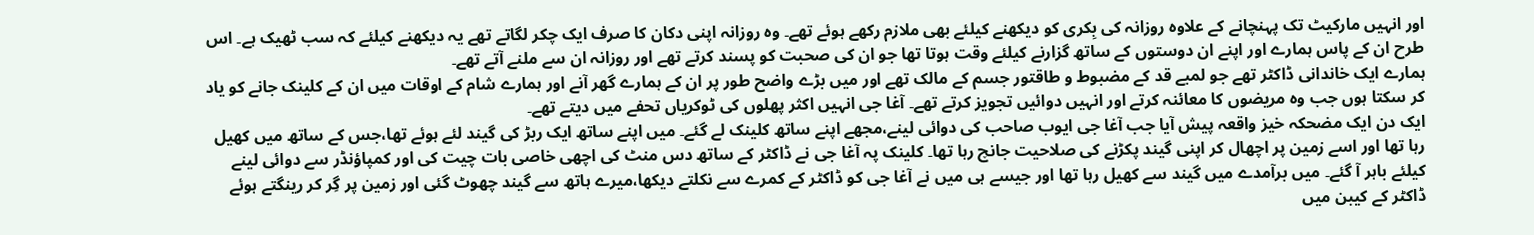اور انہیں مارکیٹ تک پہنچانے کے علاوہ روزانہ کی بِکری کو دیکھنے کیلئے بھی ملازم رکھے ہوئے تھے۔ وہ روزانہ اپنی دکان کا صرف ایک چکر لگاتے تھے یہ دیکھنے کیلئے کہ سب ٹھیک ہے۔ اس طرح ان کے پاس ہمارے اور اپنے ان دوستوں کے ساتھ گزارنے کیلئے وقت ہوتا تھا جو ان کی صحبت کو پسند کرتے تھے اور روزانہ ان سے ملنے آتے تھے۔
ہمارے ایک خاندانی ڈاکٹر تھے جو لمبے قد کے مضبوط و طاقتور جسم کے مالک تھے اور میں بڑے واضح طور پر ان کے ہمارے گھر آنے اور ہمارے شام کے اوقات میں ان کے کلینک جانے کو یاد کر سکتا ہوں جب وہ مریضوں کا معائنہ کرتے اور انہیں دوائیں تجویز کرتے تھے۔ آغا جی انہیں اکثر پھلوں کی ٹوکریاں تحفے میں دیتے تھے۔
ایک دن ایک مضحکہ خیز واقعہ پیش آیا جب آغا جی ایوب صاحب کی دوائی لینے،مجھے اپنے ساتھ کلینک لے گئے۔ میں اپنے ساتھ ایک ربڑ کی گیند لئے ہوئے تھا،جس کے ساتھ میں کھیل رہا تھا اور اسے زمین پر اچھال کر اپنی گیند پکڑنے کی صلاحیت جانچ رہا تھا۔ کلینک پہ آغا جی نے ڈاکٹر کے ساتھ دس منٹ کی اچھی خاصی بات چیت کی اور کمپاؤنڈر سے دوائی لینے کیلئے باہر آ گئے۔ میں برآمدے میں گیند سے کھیل رہا تھا اور جیسے ہی میں نے آغا جی کو ڈاکٹر کے کمرے سے نکلتے دیکھا،میرے ہاتھ سے گیند چھوٹ گئی اور زمین پر گِر کر رینگتے ہوئے ڈاکٹر کے کیبن میں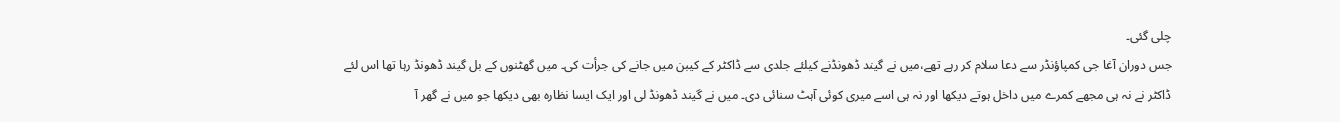چلی گئی۔
جس دوران آغا جی کمپاؤنڈر سے دعا سلام کر رہے تھے،میں نے گیند ڈھونڈنے کیلئے جلدی سے ڈاکٹر کے کیبن میں جانے کی جرأت کی۔ میں گھٹنوں کے بل گیند ڈھونڈ رہا تھا اس لئے ڈاکٹر نے نہ ہی مجھے کمرے میں داخل ہوتے دیکھا اور نہ ہی اسے میری کوئی آہٹ سنائی دی۔ میں نے گیند ڈھونڈ لی اور ایک ایسا نظارہ بھی دیکھا جو میں نے گھر آ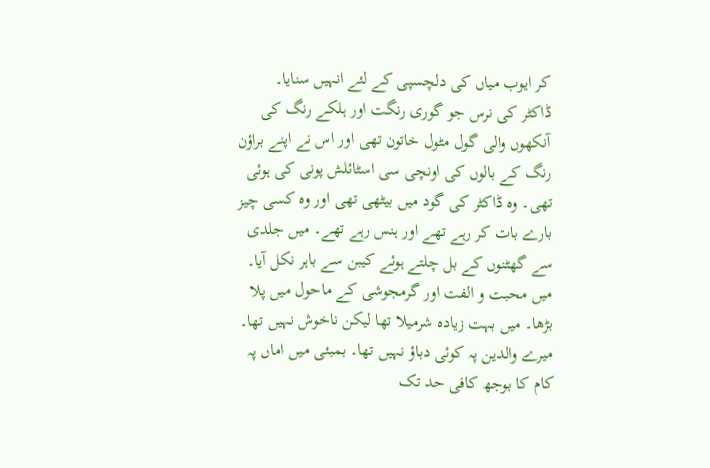کر ایوب میاں کی دلچسپی کے لئے انہیں سنایا۔
ڈاکٹر کی نرس جو گوری رنگت اور ہلکے رنگ کی آنکھوں والی گول مٹول خاتون تھی اور اس نے اپنے براؤن رنگ کے بالوں کی اونچی سی اسٹائلش پونی کی ہوئی تھی۔ وہ ڈاکٹر کی گود میں بیٹھی تھی اور وہ کسی چیز بارے بات کر رہے تھے اور ہنس رہے تھے۔ میں جلدی سے گھٹنوں کے بل چلتے ہوئے کیبن سے باہر نکل آیا۔
میں محبت و الفت اور گرمجوشی کے ماحول میں پلا بڑھا۔ میں بہت زیادہ شرمیلا تھا لیکن ناخوش نہیں تھا۔ میرے والدین پہ کوئی دباؤ نہیں تھا۔ بمبئی میں اماں پہ کام کا بوجھ کافی حد تک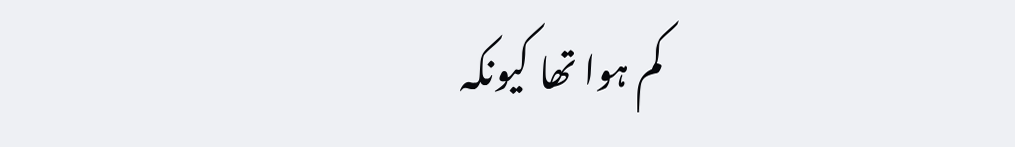کم ہوا تھا کیونکہ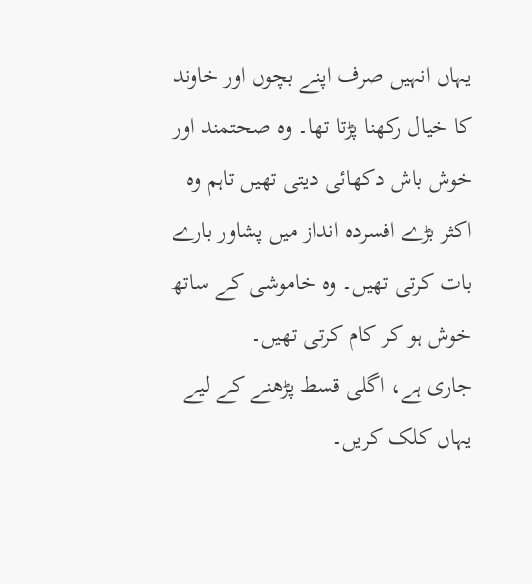یہاں انہیں صرف اپنے بچوں اور خاوند کا خیال رکھنا پڑتا تھا۔ وہ صحتمند اور خوش باش دکھائی دیتی تھیں تاہم وہ اکثر بڑے افسردہ انداز میں پشاور بارے بات کرتی تھیں۔ وہ خاموشی کے ساتھ خوش ہو کر کام کرتی تھیں۔
جاری ہے، اگلی قسط پڑھنے کے لیے یہاں کلک کریں۔